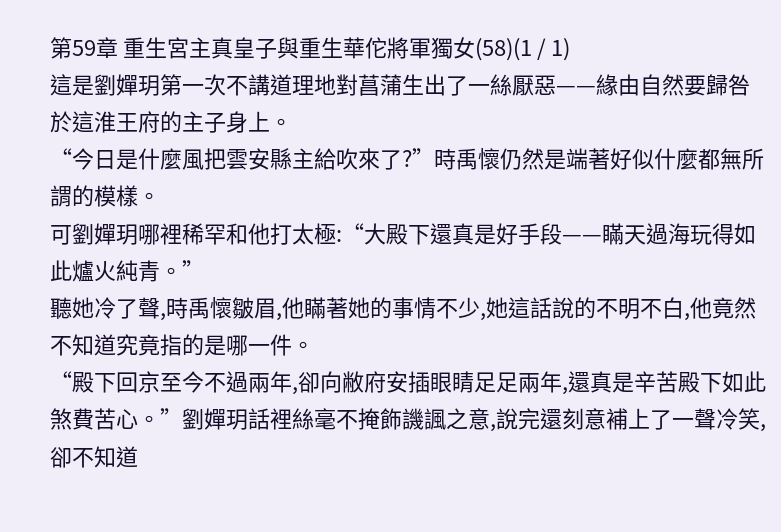第59章 重生宮主真皇子與重生華佗將軍獨女(58)(1 / 1)
這是劉嬋玥第一次不講道理地對菖蒲生出了一絲厭惡——緣由自然要歸咎於這淮王府的主子身上。
“今日是什麼風把雲安縣主給吹來了?”時禹懷仍然是端著好似什麼都無所謂的模樣。
可劉嬋玥哪裡稀罕和他打太極:“大殿下還真是好手段——瞞天過海玩得如此爐火純青。”
聽她冷了聲,時禹懷皺眉,他瞞著她的事情不少,她這話說的不明不白,他竟然不知道究竟指的是哪一件。
“殿下回京至今不過兩年,卻向敝府安插眼睛足足兩年,還真是辛苦殿下如此煞費苦心。”劉嬋玥話裡絲毫不掩飾譏諷之意,說完還刻意補上了一聲冷笑,卻不知道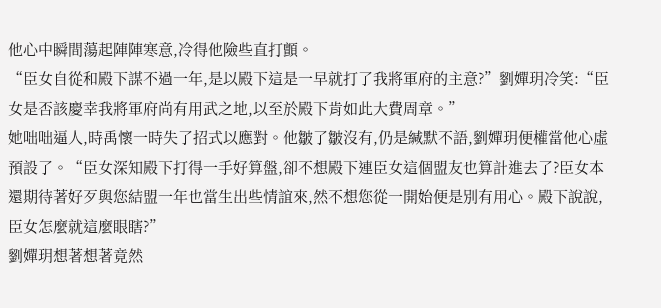他心中瞬間蕩起陣陣寒意,冷得他險些直打顫。
“臣女自從和殿下謀不過一年,是以殿下這是一早就打了我將軍府的主意?”劉嬋玥冷笑:“臣女是否該慶幸我將軍府尚有用武之地,以至於殿下肯如此大費周章。”
她咄咄逼人,時禹懷一時失了招式以應對。他皺了皺沒有,仍是緘默不語,劉嬋玥便權當他心虛預設了。“臣女深知殿下打得一手好算盤,卻不想殿下連臣女這個盟友也算計進去了?臣女本還期待著好歹與您結盟一年也當生出些情誼來,然不想您從一開始便是別有用心。殿下說說,臣女怎麼就這麼眼瞎?”
劉嬋玥想著想著竟然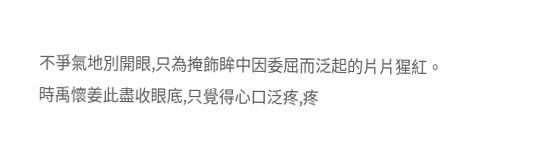不爭氣地別開眼,只為掩飾眸中因委屈而泛起的片片猩紅。時禹懷姜此盡收眼底,只覺得心口泛疼,疼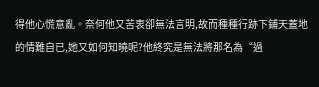得他心慌意亂。奈何他又苦衷卻無法言明,故而種種行跡下鋪天蓋地的情難自已,她又如何知曉呢?他終究是無法將那名為“過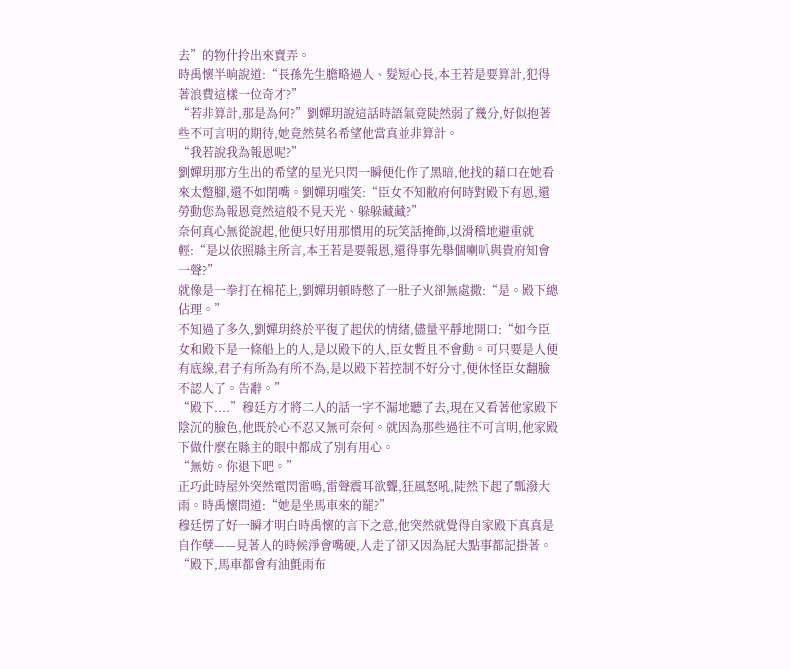去”的物什拎出來賣弄。
時禹懷半晌說道:“長孫先生膽略過人、髮短心長,本王若是要算計,犯得著浪費這樣一位奇才?”
“若非算計,那是為何?”劉嬋玥說這話時語氣竟陡然弱了幾分,好似抱著些不可言明的期待,她竟然莫名希望他當真並非算計。
“我若說我為報恩呢?”
劉嬋玥那方生出的希望的星光只閃一瞬便化作了黑暗,他找的藉口在她看來太蹩腳,還不如閉嘴。劉嬋玥嗤笑:“臣女不知敝府何時對殿下有恩,還勞動您為報恩竟然這般不見天光、躲躲藏藏?”
奈何真心無從說起,他便只好用那慣用的玩笑話掩飾,以滑稽地避重就輕:“是以依照縣主所言,本王若是要報恩,還得事先舉個喇叭與貴府知會一聲?”
就像是一拳打在棉花上,劉嬋玥頓時憋了一肚子火卻無處撒:“是。殿下總佔理。”
不知過了多久,劉嬋玥終於平復了起伏的情緒,儘量平靜地開口:“如今臣女和殿下是一條船上的人,是以殿下的人,臣女暫且不會動。可只要是人便有底線,君子有所為有所不為,是以殿下若控制不好分寸,便休怪臣女翻臉不認人了。告辭。”
“殿下....”穆廷方才將二人的話一字不漏地聽了去,現在又看著他家殿下陰沉的臉色,他既於心不忍又無可奈何。就因為那些過往不可言明,他家殿下做什麼在縣主的眼中都成了別有用心。
“無妨。你退下吧。”
正巧此時屋外突然電閃雷鳴,雷聲震耳欲聾,狂風怒吼,陡然下起了瓢潑大雨。時禹懷問道:“她是坐馬車來的罷?”
穆廷愣了好一瞬才明白時禹懷的言下之意,他突然就覺得自家殿下真真是自作孽——見著人的時候淨會嘴硬,人走了卻又因為屁大點事都記掛著。
“殿下,馬車都會有油氈雨布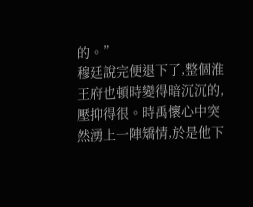的。”
穆廷說完便退下了,整個淮王府也頓時變得暗沉沉的,壓抑得很。時禹懷心中突然湧上一陣矯情,於是他下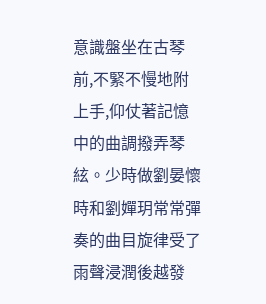意識盤坐在古琴前,不緊不慢地附上手,仰仗著記憶中的曲調撥弄琴絃。少時做劉晏懷時和劉嬋玥常常彈奏的曲目旋律受了雨聲浸潤後越發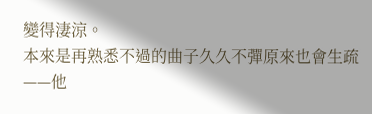變得淒涼。
本來是再熟悉不過的曲子久久不彈原來也會生疏——他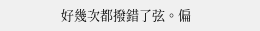好幾次都撥錯了弦。偏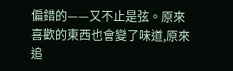偏錯的——又不止是弦。原來喜歡的東西也會變了味道,原來追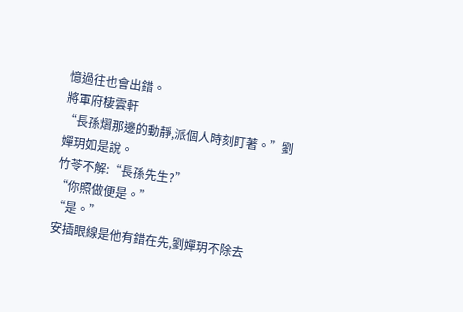憶過往也會出錯。
將軍府棲雲軒
“長孫熠那邊的動靜,派個人時刻盯著。”劉嬋玥如是說。
竹苓不解:“長孫先生?”
“你照做便是。”
“是。”
安插眼線是他有錯在先,劉嬋玥不除去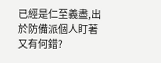已經是仁至義盡,出於防備派個人盯著又有何錯?